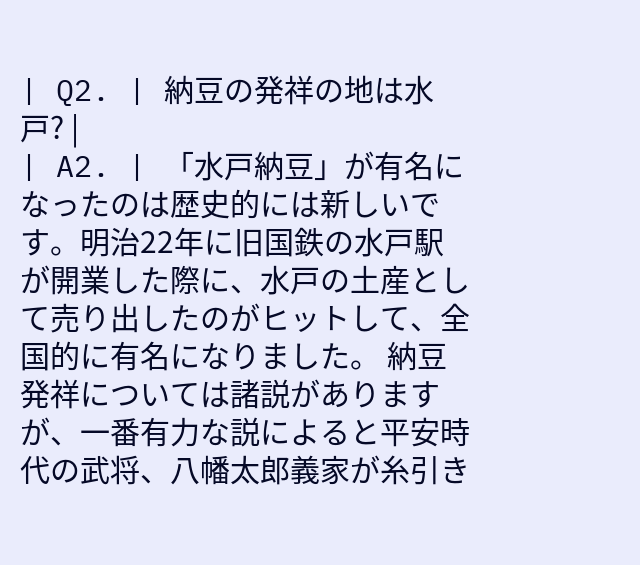| Q2. | 納豆の発祥の地は水戸? |
| A2. | 「水戸納豆」が有名になったのは歴史的には新しいです。明治22年に旧国鉄の水戸駅が開業した際に、水戸の土産として売り出したのがヒットして、全国的に有名になりました。 納豆発祥については諸説がありますが、一番有力な説によると平安時代の武将、八幡太郎義家が糸引き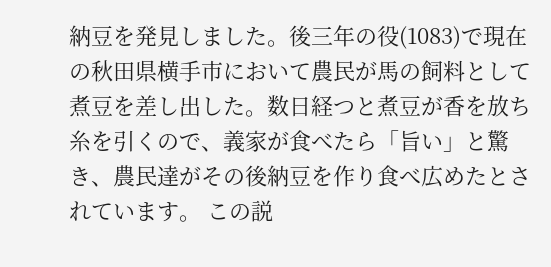納豆を発見しました。後三年の役(1083)で現在の秋田県横手市において農民が馬の飼料として煮豆を差し出した。数日経つと煮豆が香を放ち糸を引くので、義家が食べたら「旨い」と驚き、農民達がその後納豆を作り食べ広めたとされています。 この説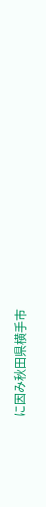に因み秋田県横手市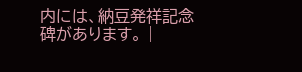内には、納豆発祥記念碑があります。 |